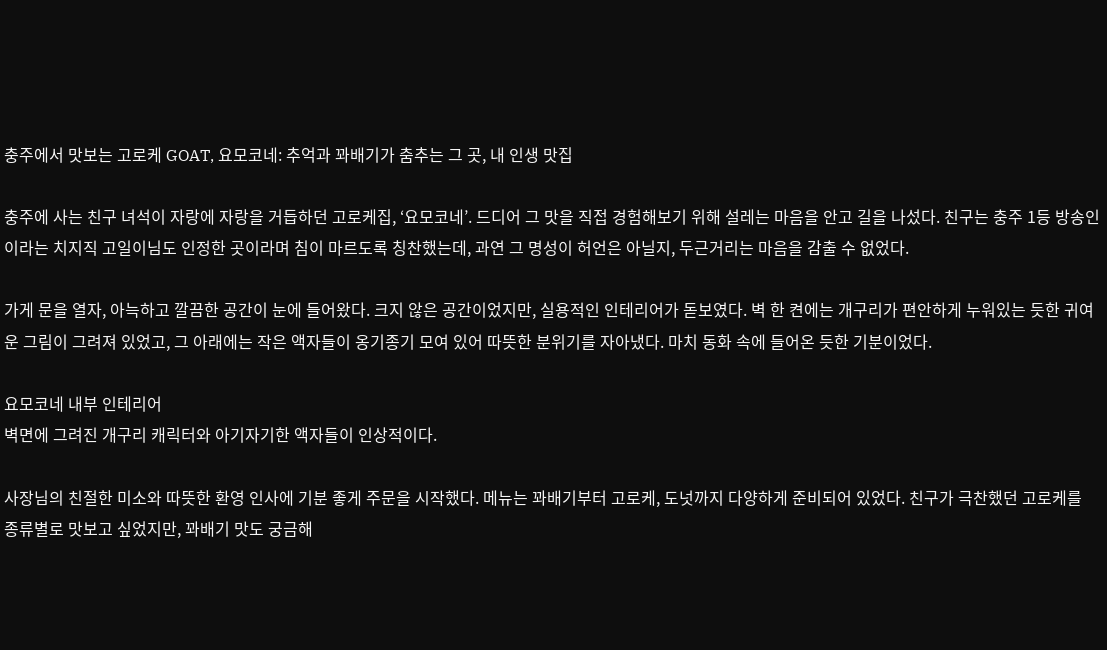충주에서 맛보는 고로케 GOAT, 요모코네: 추억과 꽈배기가 춤추는 그 곳, 내 인생 맛집

충주에 사는 친구 녀석이 자랑에 자랑을 거듭하던 고로케집, ‘요모코네’. 드디어 그 맛을 직접 경험해보기 위해 설레는 마음을 안고 길을 나섰다. 친구는 충주 1등 방송인이라는 치지직 고일이님도 인정한 곳이라며 침이 마르도록 칭찬했는데, 과연 그 명성이 허언은 아닐지, 두근거리는 마음을 감출 수 없었다.

가게 문을 열자, 아늑하고 깔끔한 공간이 눈에 들어왔다. 크지 않은 공간이었지만, 실용적인 인테리어가 돋보였다. 벽 한 켠에는 개구리가 편안하게 누워있는 듯한 귀여운 그림이 그려져 있었고, 그 아래에는 작은 액자들이 옹기종기 모여 있어 따뜻한 분위기를 자아냈다. 마치 동화 속에 들어온 듯한 기분이었다.

요모코네 내부 인테리어
벽면에 그려진 개구리 캐릭터와 아기자기한 액자들이 인상적이다.

사장님의 친절한 미소와 따뜻한 환영 인사에 기분 좋게 주문을 시작했다. 메뉴는 꽈배기부터 고로케, 도넛까지 다양하게 준비되어 있었다. 친구가 극찬했던 고로케를 종류별로 맛보고 싶었지만, 꽈배기 맛도 궁금해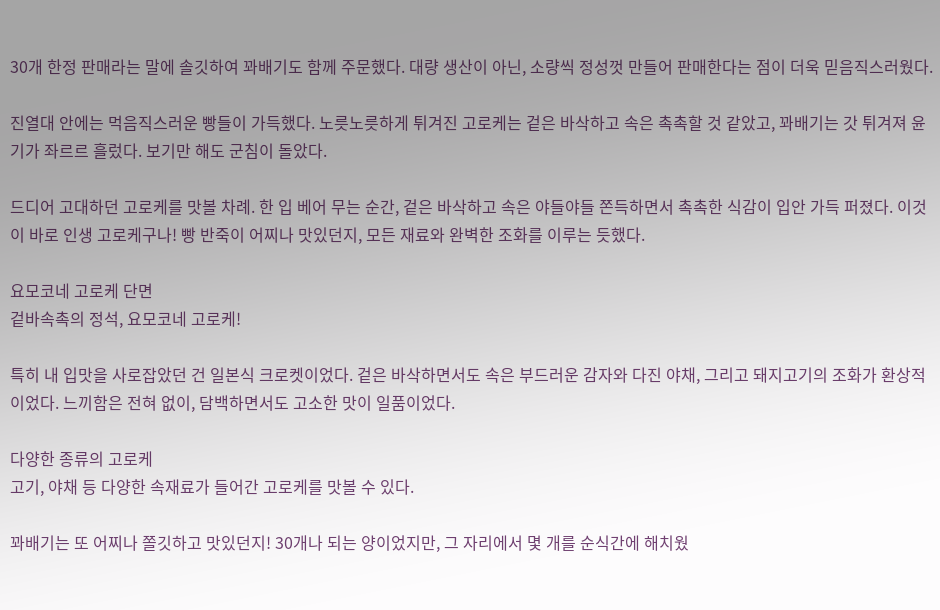30개 한정 판매라는 말에 솔깃하여 꽈배기도 함께 주문했다. 대량 생산이 아닌, 소량씩 정성껏 만들어 판매한다는 점이 더욱 믿음직스러웠다.

진열대 안에는 먹음직스러운 빵들이 가득했다. 노릇노릇하게 튀겨진 고로케는 겉은 바삭하고 속은 촉촉할 것 같았고, 꽈배기는 갓 튀겨져 윤기가 좌르르 흘렀다. 보기만 해도 군침이 돌았다.

드디어 고대하던 고로케를 맛볼 차례. 한 입 베어 무는 순간, 겉은 바삭하고 속은 야들야들 쫀득하면서 촉촉한 식감이 입안 가득 퍼졌다. 이것이 바로 인생 고로케구나! 빵 반죽이 어찌나 맛있던지, 모든 재료와 완벽한 조화를 이루는 듯했다.

요모코네 고로케 단면
겉바속촉의 정석, 요모코네 고로케!

특히 내 입맛을 사로잡았던 건 일본식 크로켓이었다. 겉은 바삭하면서도 속은 부드러운 감자와 다진 야채, 그리고 돼지고기의 조화가 환상적이었다. 느끼함은 전혀 없이, 담백하면서도 고소한 맛이 일품이었다.

다양한 종류의 고로케
고기, 야채 등 다양한 속재료가 들어간 고로케를 맛볼 수 있다.

꽈배기는 또 어찌나 쫄깃하고 맛있던지! 30개나 되는 양이었지만, 그 자리에서 몇 개를 순식간에 해치웠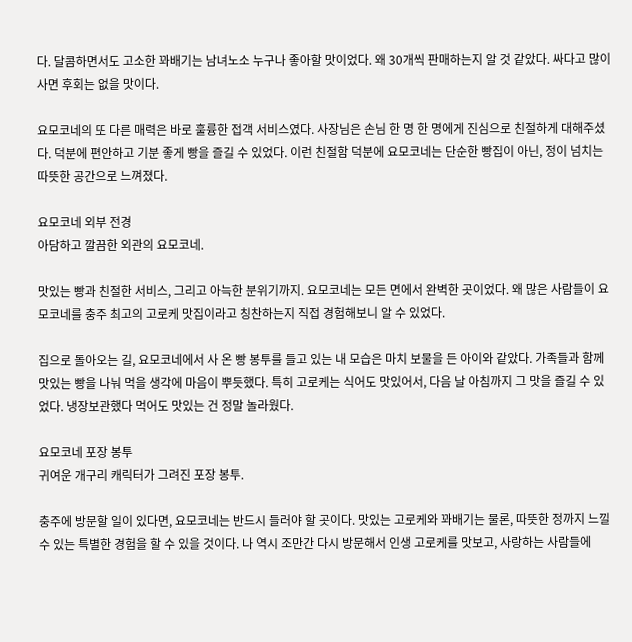다. 달콤하면서도 고소한 꽈배기는 남녀노소 누구나 좋아할 맛이었다. 왜 30개씩 판매하는지 알 것 같았다. 싸다고 많이 사면 후회는 없을 맛이다.

요모코네의 또 다른 매력은 바로 훌륭한 접객 서비스였다. 사장님은 손님 한 명 한 명에게 진심으로 친절하게 대해주셨다. 덕분에 편안하고 기분 좋게 빵을 즐길 수 있었다. 이런 친절함 덕분에 요모코네는 단순한 빵집이 아닌, 정이 넘치는 따뜻한 공간으로 느껴졌다.

요모코네 외부 전경
아담하고 깔끔한 외관의 요모코네.

맛있는 빵과 친절한 서비스, 그리고 아늑한 분위기까지. 요모코네는 모든 면에서 완벽한 곳이었다. 왜 많은 사람들이 요모코네를 충주 최고의 고로케 맛집이라고 칭찬하는지 직접 경험해보니 알 수 있었다.

집으로 돌아오는 길, 요모코네에서 사 온 빵 봉투를 들고 있는 내 모습은 마치 보물을 든 아이와 같았다. 가족들과 함께 맛있는 빵을 나눠 먹을 생각에 마음이 뿌듯했다. 특히 고로케는 식어도 맛있어서, 다음 날 아침까지 그 맛을 즐길 수 있었다. 냉장보관했다 먹어도 맛있는 건 정말 놀라웠다.

요모코네 포장 봉투
귀여운 개구리 캐릭터가 그려진 포장 봉투.

충주에 방문할 일이 있다면, 요모코네는 반드시 들러야 할 곳이다. 맛있는 고로케와 꽈배기는 물론, 따뜻한 정까지 느낄 수 있는 특별한 경험을 할 수 있을 것이다. 나 역시 조만간 다시 방문해서 인생 고로케를 맛보고, 사랑하는 사람들에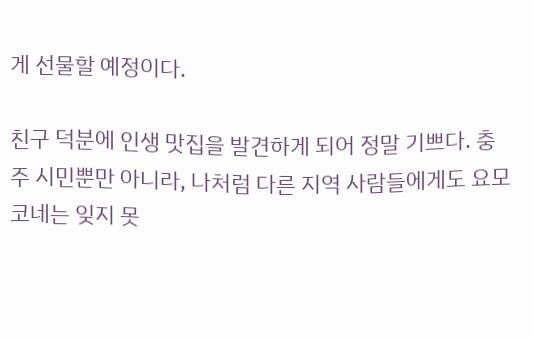게 선물할 예정이다.

친구 덕분에 인생 맛집을 발견하게 되어 정말 기쁘다. 충주 시민뿐만 아니라, 나처럼 다른 지역 사람들에게도 요모코네는 잊지 못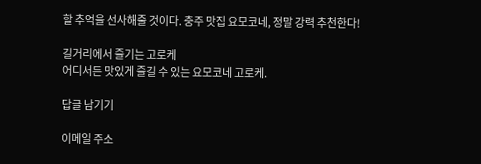할 추억을 선사해줄 것이다. 충주 맛집 요모코네, 정말 강력 추천한다!

길거리에서 즐기는 고로케
어디서든 맛있게 즐길 수 있는 요모코네 고로케.

답글 남기기

이메일 주소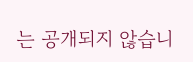는 공개되지 않습니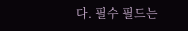다. 필수 필드는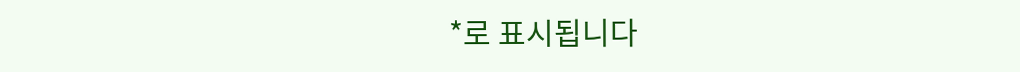*로 표시됩니다